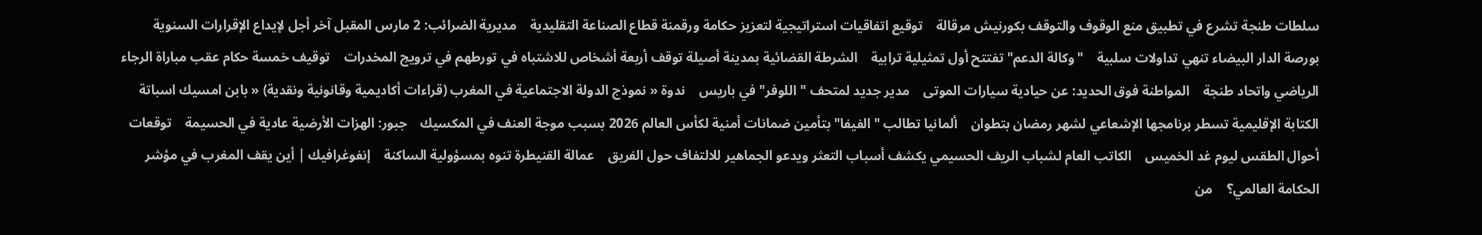سلطات طنجة تشرع في تطبيق منع الوقوف والتوقف بكورنيش مرقالة    توقيع اتفاقيات استراتيجية لتعزيز حكامة ورقمنة قطاع الصناعة التقليدية    مديرية الضرائب: 2 مارس المقبل آخر أجل لإيداع الإقرارات السنوية    بورصة الدار البيضاء تنهي تداولات سلبية    "وكالة الدعم" تفتتح أول تمثيلية ترابية    الشرطة القضائية بمدينة أصيلة توقف أربعة أشخاص للاشتباه في تورطهم في ترويج المخدرات    توقيف خمسة حكام عقب مباراة الرجاء الرياضي واتحاد طنجة    المواطنة فوق الحديد: عن حيادية سيارات الموتى    مدير جديد لمتحف "اللوفر" في باريس    ندوة « نموذج الدولة الاجتماعية في المغرب (قراءات أكاديمية وقانونية ونقدية) « بابن امسيك اسباتة    الكتابة الإقليمية تسطر برنامجها الإشعاعي لشهر رمضان بتطوان    ألمانيا تطالب "الفيفا" بتأمين ضمانات أمنية لكأس العالم 2026 بسبب موجة العنف في المكسيك    جبور: الهزات الأرضية عادية في الحسيمة    توقعات أحوال الطقس ليوم غد الخميس    الكاتب العام لشباب الريف الحسيمي يكشف أسباب التعثر ويدعو الجماهير للالتفاف حول الفريق    عمالة القنيطرة تنوه بمسؤولية الساكنة    إنفوغرافيك | أين يقف المغرب في مؤشر الحكامة العالمي؟    من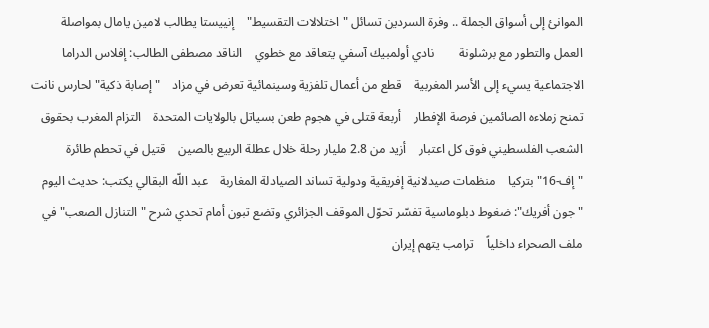الموانئ إلى أسواق الجملة .. وفرة السردين تسائل "اختلالات التقسيط"    إنييستا يطالب لامين يامال بمواصلة العمل والتطور مع برشلونة        نادي أولمبيك آسفي يتعاقد مع خطوي    الناقد مصطفى الطالب: إفلاس الدراما الاجتماعية يسيء إلى الأسر المغربية    قطع من أعمال تلفزية وسينمائية تعرض في مزاد    "إصابة ذكية" لحارس نانت تمنح زملاءه الصائمين فرصة الإفطار    أربعة قتلى في هجوم طعن بسياتل بالولايات المتحدة    التزام المغرب بحقوق الشعب الفلسطيني فوق كل اعتبار    أزيد من 2.8 مليار رحلة خلال عطلة الربيع بالصين    قتيل في تحطم طائرة "إف-16" بتركيا    منظمات صيدلانية إفريقية ودولية تساند الصيادلة المغاربة    عبد اللّه البقالي يكتب: حديث اليوم    "جون أفريك": ضغوط دبلوماسية تفسّر تحوّل الموقف الجزائري وتضع تبون أمام تحدي شرح "التنازل الصعب" في ملف الصحراء داخلياً    ترامب يتهم إيران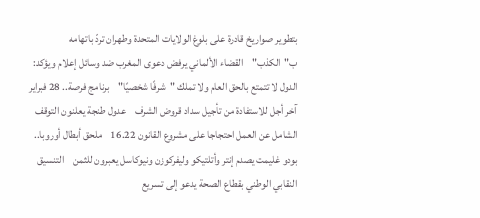بتطوير صواريخ قادرة على بلوغ الولايات المتحدة وطهران تردّ باتهامه ب"الكذب"    القضاء الألماني يرفض دعوى المغرب ضد وسائل إعلام ويؤكد: الدول لا تتمتع بالحق العام ولا تملك "شرفًا شخصيًا"    برنامج فرصة.. 28 فبراير آخر أجل للاستفادة من تأجيل سداد قروض الشرف    عدول طنجة يعلنون التوقف الشامل عن العمل احتجاجا على مشروع القانون 16.22    ملحق أبطال أوروبا.. بودو غليمت يصدم إنتر وأتلتيكو وليفركوزن ونيوكاسل يعبرون للثمن    التنسيق النقابي الوطني بقطاع الصحة يدعو إلى تسريع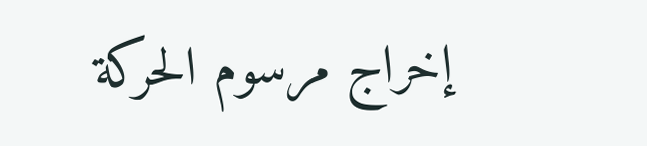إخراج مرسوم الحركة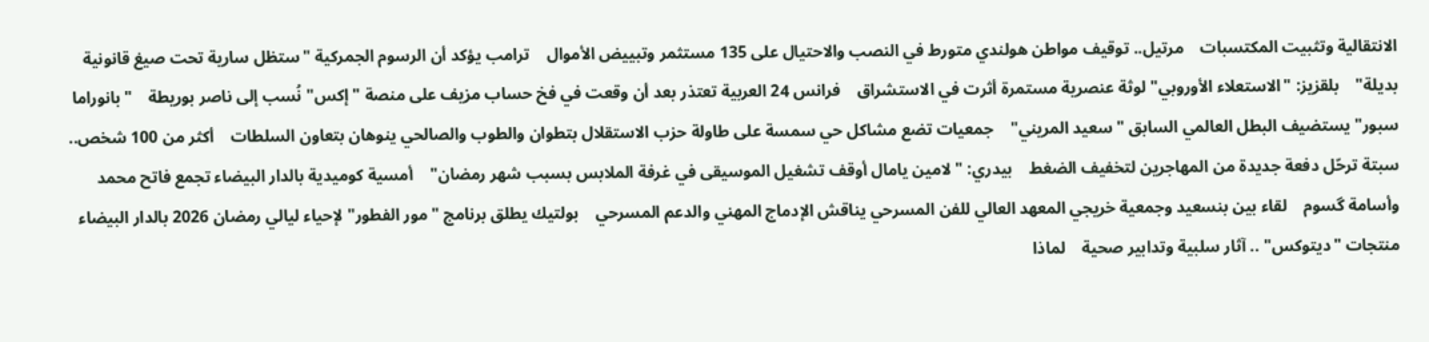الانتقالية وتثبيت المكتسبات    مرتيل.. توقيف مواطن هولندي متورط في النصب والاحتيال على 135 مستثمر وتبييض الأموال    ترامب يؤكد أن الرسوم الجمركية "ستظل سارية تحت صيغ قانونية بديلة"    بلقزيز: "الاستعلاء الأوروبي" لوثة عنصرية مستمرة أثرت في الاستشراق    فرانس 24 العربية تعتذر بعد أن وقعت في فخ حساب مزيف على منصة "إكس" نُسب إلى ناصر بوريطة    "بانوراما سبور" يستضيف البطل العالمي السابق "سعيد المريني"    جمعيات تضع مشاكل حي سمسة على طاولة حزب الاستقلال بتطوان والطوب والصالحي ينوهان بتعاون السلطات    أكثر من 100 شخص.. سبتة ترحّل دفعة جديدة من المهاجرين لتخفيف الضغط    بيدري: "لامين يامال أوقف تشغيل الموسيقى في غرفة الملابس بسبب شهر رمضان"    أمسية كوميدية بالدار البيضاء تجمع فاتح محمد وأسامة گسوم    لقاء بين بنسعيد وجمعية خريجي المعهد العالي للفن المسرحي يناقش الإدماج المهني والدعم المسرحي    بولتيك يطلق برنامج "مور الفطور" لإحياء ليالي رمضان 2026 بالدار البيضاء    منتجات "ديتوكس" .. آثار سلبية وتدابير صحية    لماذا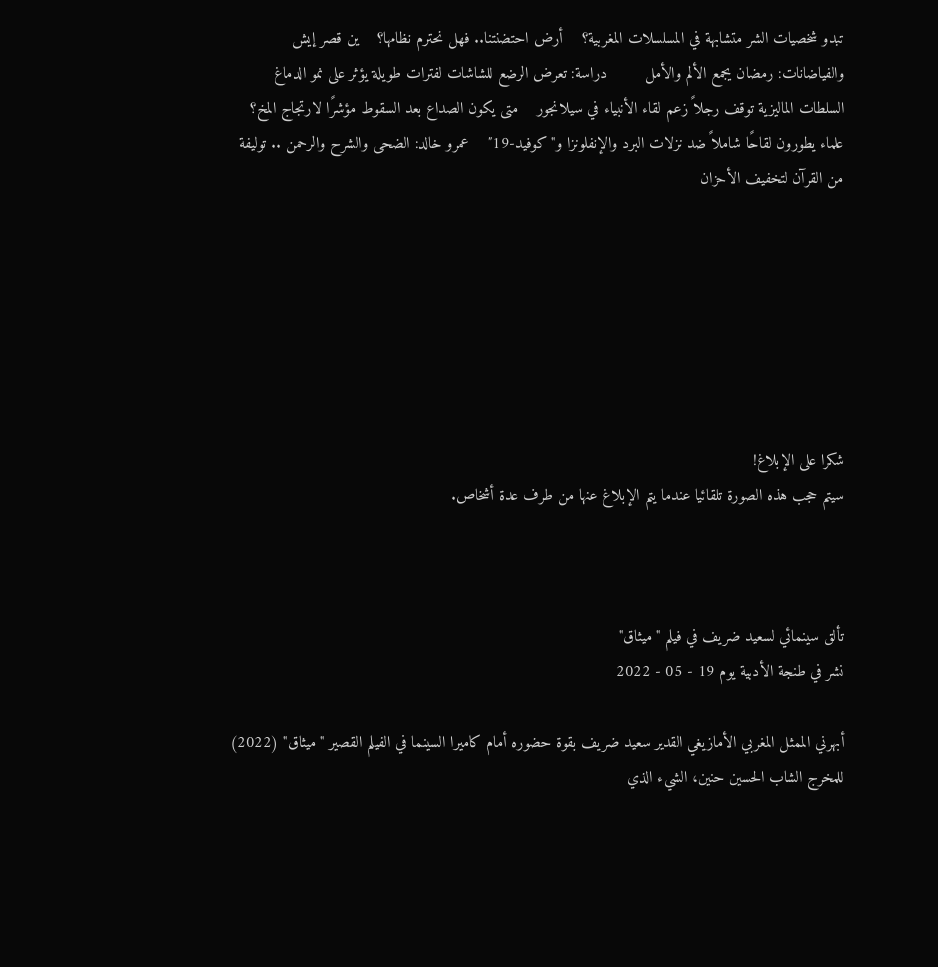تبدو شخصيات الشر متشابهة في المسلسلات المغربية؟    أرض احتضنتنا.. فهل نحترم نظامها؟    ين قصر إيش والفياضانات: رمضان يجمع الألم والأمل        دراسة: تعرض الرضع للشاشات لفترات طويلة يؤثر على نمو الدماغ    السلطات الماليزية توقف رجلاً زعم لقاء الأنبياء في سيلانجور    متى يكون الصداع بعد السقوط مؤشرًا لارتجاج المخ؟    علماء يطورون لقاحًا شاملاً ضد نزلات البرد والإنفلونزا و"كوفيد-19″    عمرو خالد: الضحى والشرح والرحمن .. توليفة من القرآن لتخفيف الأحزان







شكرا على الإبلاغ!
سيتم حجب هذه الصورة تلقائيا عندما يتم الإبلاغ عنها من طرف عدة أشخاص.



تألق سينمائي لسعيد ضريف في فيلم "ميثاق"
نشر في طنجة الأدبية يوم 19 - 05 - 2022

أبهرني الممثل المغربي الأمازيغي القدير سعيد ضريف بقوة حضوره أمام كاميرا السينما في الفيلم القصير "ميثاق" (2022) للمخرج الشاب الحسين حنين، الشيء الذي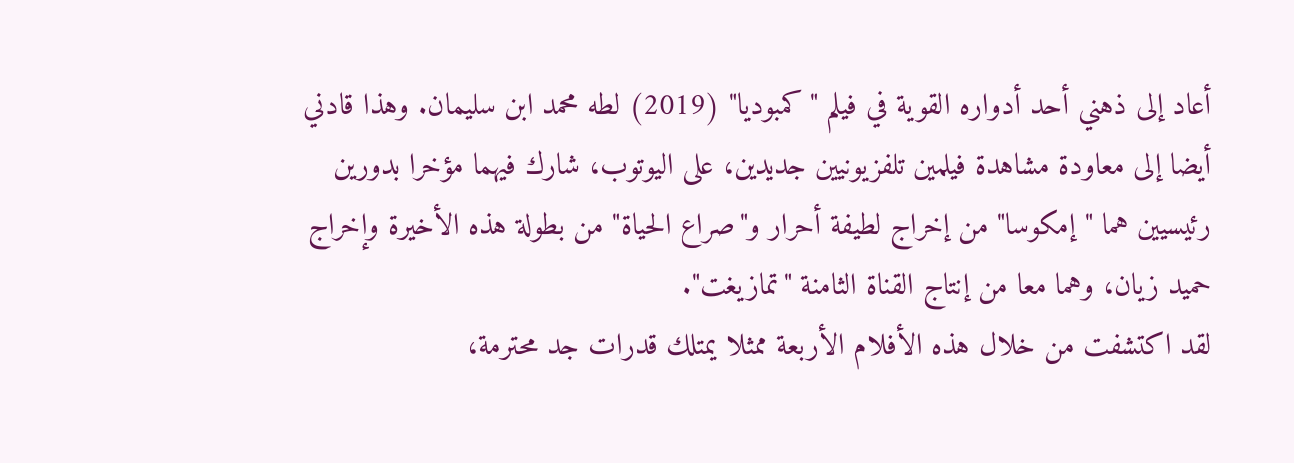أعاد إلى ذهني أحد أدواره القوية في فيلم "كمبوديا" (2019) لطه محمد ابن سليمان. وهذا قادني أيضا إلى معاودة مشاهدة فيلمين تلفزيونيين جديدين، على اليوتوب، شارك فيهما مؤخرا بدورين رئيسيين هما "إمكوسا" من إخراج لطيفة أحرار و"صراع الحياة" من بطولة هذه الأخيرة وإخراج حميد زيان، وهما معا من إنتاج القناة الثامنة "تمازيغت".
لقد اكتشفت من خلال هذه الأفلام الأربعة ممثلا يمتلك قدرات جد محترمة،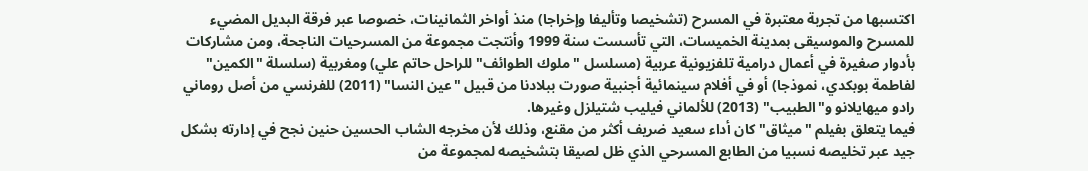اكتسبها من تجربة معتبرة في المسرح (تشخيصا وتأليفا وإخراجا) منذ أواخر الثمانينات، خصوصا عبر فرقة البديل المضيء للمسرح والموسيقى بمدينة الخميسات، التي تأسست سنة 1999 وأنتجت مجموعة من المسرحيات الناجحة، ومن مشاركات بأدوار صغيرة في أعمال درامية تلفزيونية عربية (مسلسل "ملوك الطوائف" للراحل حاتم علي) ومغربية (سلسلة "الكمين" لفاطمة بوبكدي، نموذجا) أو في أفلام سينمائية أجنبية صورت ببلادنا من قبيل "عين النسا" (2011) للفرنسي من أصل روماني رادو ميهايلانو و"الطبيب" (2013) للألماني فيليب شتيلزل وغيرها.
فيما يتعلق بفيلم "ميثاق" كان أداء سعيد ضريف أكثر من مقنع، وذلك لأن مخرجه الشاب الحسين حنين نجح في إدارته بشكل جيد عبر تخليصه نسبيا من الطابع المسرحي الذي ظل لصيقا بتشخيصه لمجموعة من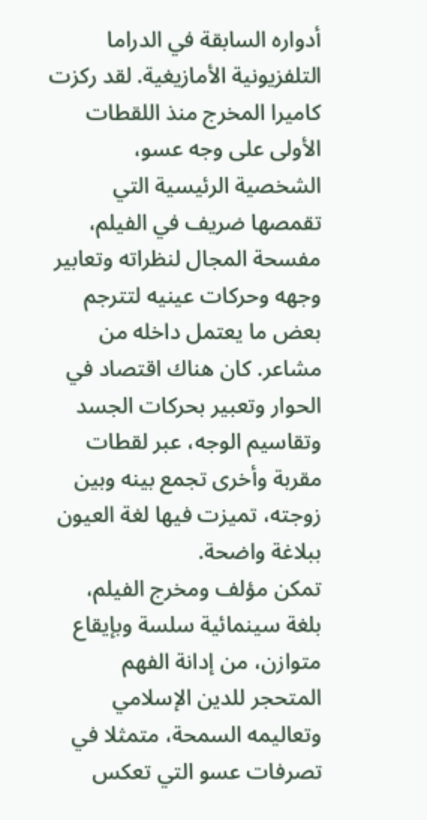أدواره السابقة في الدراما التلفزيونية الأمازيغية. لقد ركزت كاميرا المخرج منذ اللقطات الأولى على وجه عسو، الشخصية الرئيسية التي تقمصها ضريف في الفيلم، مفسحة المجال لنظراته وتعابير وجهه وحركات عينيه لتترجم بعض ما يعتمل داخله من مشاعر. كان هناك اقتصاد في الحوار وتعبير بحركات الجسد وتقاسيم الوجه، عبر لقطات مقربة وأخرى تجمع بينه وبين زوجته، تميزت فيها لغة العيون ببلاغة واضحة.
تمكن مؤلف ومخرج الفيلم، بلغة سينمائية سلسة وبإيقاع متوازن، من إدانة الفهم المتحجر للدين الإسلامي وتعاليمه السمحة، متمثلا في تصرفات عسو التي تعكس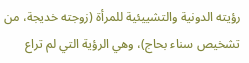رؤيته الدونية والتشييئية للمرأة (زوجته خديجة، من تشخيص سناء بحاج)، وهي الرؤية التي لم تراع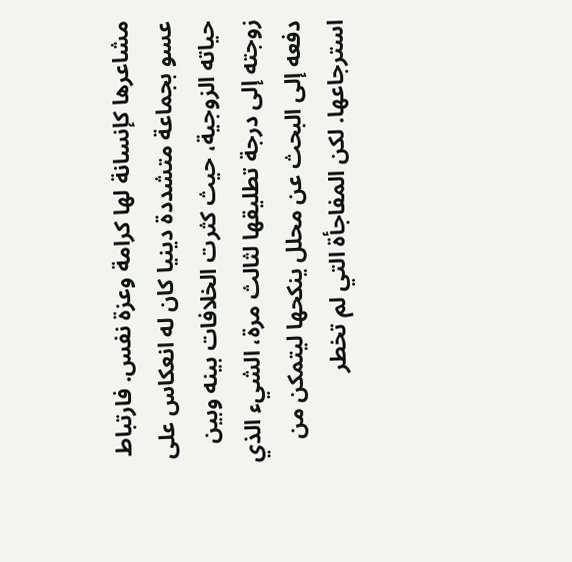مشاعرها كإنسانة لها كرامة وعزة نفس. فارتباط عسو بجماعة متشددة دينيا كان له انعكاس على حياته الزوجية، حيث كثرت الخلافات بينه وبين زوجته إلى درجة تطليقها لثالث مرة، الشيء الذي دفعه إلى البحث عن محلل ينكحها ليتمكن من استرجاعها. لكن المفاجأة التي لم تخطر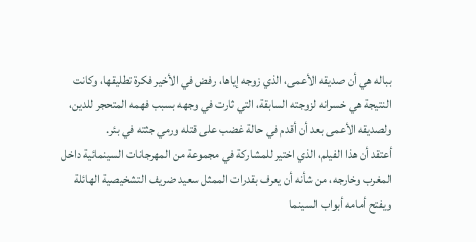بباله هي أن صديقه الأعمى، الذي زوجه إياها، رفض في الأخير فكرة تطليقها، وكانت النتيجة هي خسرانه لزوجته السابقة، التي ثارت في وجهه بسبب فهمه المتحجر للدين، ولصديقه الأعمى بعد أن أقدم في حالة غضب على قتله ورمي جثته في بئر.
أعتقد أن هذا الفيلم، الذي اختير للمشاركة في مجموعة من المهرجانات السينمائية داخل المغرب وخارجه، من شأنه أن يعرف بقدرات الممثل سعيد ضريف التشخيصية الهائلة ويفتح أمامه أبواب السينما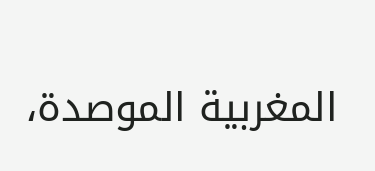المغربية الموصدة،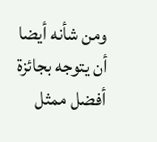ومن شأنه أيضا أن يتوجه بجائزة أفضل ممثل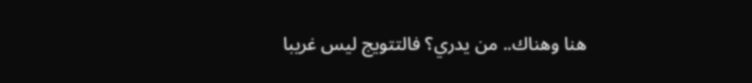هنا وهناك.. من يدري؟ فالتتويج ليس غريبا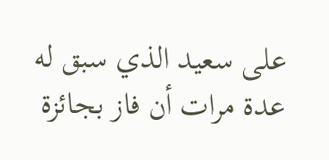على سعيد الذي سبق له عدة مرات أن فاز بجائزة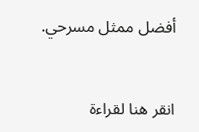أفضل ممثل مسرحي.


انقر هنا لقراءة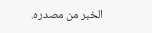الخبر من مصدره.